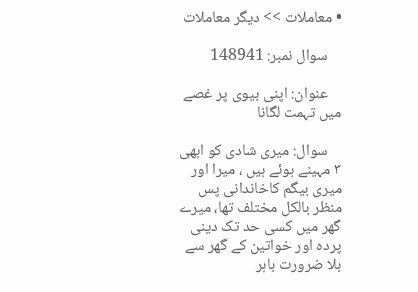• معاملات >> دیگر معاملات

    سوال نمبر: 148941

    عنوان: اپنی بیوی پر غصے میں تہمت لگانا

    سوال: میری شادی کو ابھی ۳ مہینے ہوئے ہیں ، میرا اور میری بیگم کاخاندانی پس منظر بالکل مختلف تھا، میرے گھر میں کسی حد تک دینی پردہ اور خواتین کے گھر سے بلا ضرورت باہر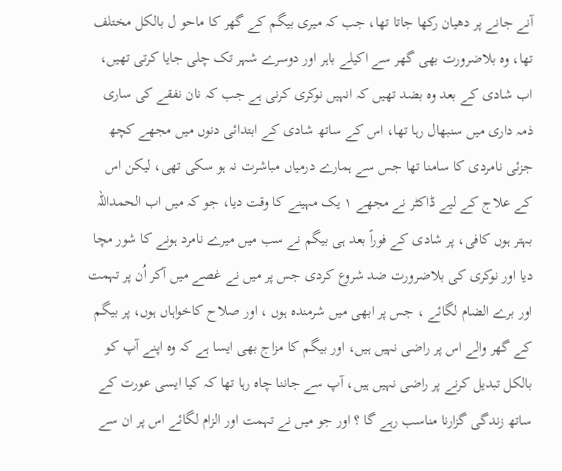آنے جانے پر دھیان رکھا جاتا تھا، جب کہ میری بیگم کے گھر کا ماحو ل بالکل مختلف تھا، وہ بلاضرورت بھی گھر سے اکیلے باہر اور دوسرے شہر تک چلی جایا کرتی تھیں، اب شادی کے بعد وہ بضد تھیں کہ انہیں نوکری کرنی ہے جب کہ نان نفقے کی ساری ذمہ داری میں سنبھال رہا تھا، اس کے ساتھ شادی کے ابتدائی دنوں میں مجھے کچھ جزئی نامردی کا سامنا تھا جس سے ہمارے درمیاں مباشرت نہ ہو سکی تھی، لیکن اس کے علاج کے لیے ڈاکٹر نے مجھے ۱ یک مہینے کا وقت دیا، جو کہ میں اب الحمداللہ بہتر ہوں کافی، پر شادی کے فوراً بعد ہی بیگم نے سب میں میرے نامرد ہونے کا شور مچا دیا اور نوکری کی بلاضرورت ضد شروع کردی جس پر میں نے غصے میں آکر اُن پر تہمت اور برے الضام لگائے ، جس پر ابھی میں شرمندہ ہوں ، اور صلاح کاخواہاں ہوں، پر بیگم کے گھر والے اس پر راضی نہیں ہیں، اور بیگم کا مزاج بھی ایسا ہے کہ وہ اپنے آپ کو بالکل تبدیل کرنے پر راضی نہیں ہیں، آپ سے جاننا چاہ رہا تھا کہ کیا ایسی عورت کے ساتھ زندگی گزارنا مناسب رہے گا ؟ اور جو میں نے تہمت اور الزام لگائے اس پر ان سے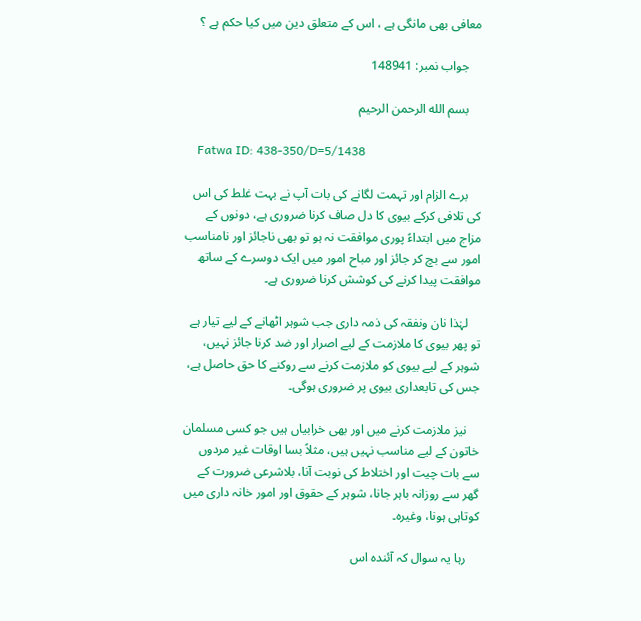معافی بھی مانگی ہے ، اس کے متعلق دین میں کیا حکم ہے ؟

    جواب نمبر: 148941

    بسم الله الرحمن الرحيم

    Fatwa ID: 438-350/D=5/1438

    برے الزام اور تہمت لگانے کی بات آپ نے بہت غلط کی اس کی تلافی کرکے بیوی کا دل صاف کرنا ضروری ہے، دونوں کے مزاج میں ابتداءً پوری موافقت نہ ہو تو بھی ناجائز اور نامناسب امور سے بچ کر جائز اور مباح امور میں ایک دوسرے کے ساتھ موافقت پیدا کرنے کی کوشش کرنا ضروری ہے۔

    لہٰذا نان ونفقہ کی ذمہ داری جب شوہر اٹھانے کے لیے تیار ہے تو پھر بیوی کا ملازمت کے لیے اصرار اور ضد کرنا جائز نہیں، شوہر کے لیے بیوی کو ملازمت کرنے سے روکنے کا حق حاصل ہے، جس کی تابعداری بیوی پر ضروری ہوگی۔

    نیز ملازمت کرنے میں اور بھی خرابیاں ہیں جو کسی مسلمان خاتون کے لیے مناسب نہیں ہیں، مثلاً بسا اوقات غیر مردوں سے بات چیت اور اختلاط کی نوبت آنا، بلاشرعی ضرورت کے گھر سے روزانہ باہر جانا، شوہر کے حقوق اور امور خانہ داری میں کوتاہی ہونا، وغیرہ۔

    رہا یہ سوال کہ آئندہ اس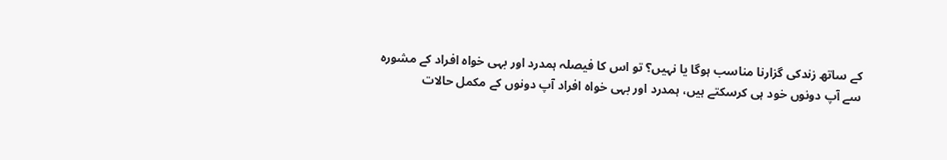کے ساتھ زندکی گزارنا مناسب ہوگا یا نہیں؟ تو اس کا فیصلہ ہمدرد اور بہی خواہ افراد کے مشورہ سے آپ دونوں خود ہی کرسکتے ہیں، ہمدرد اور بہی خواہ افراد آپ دونوں کے مکمل حالات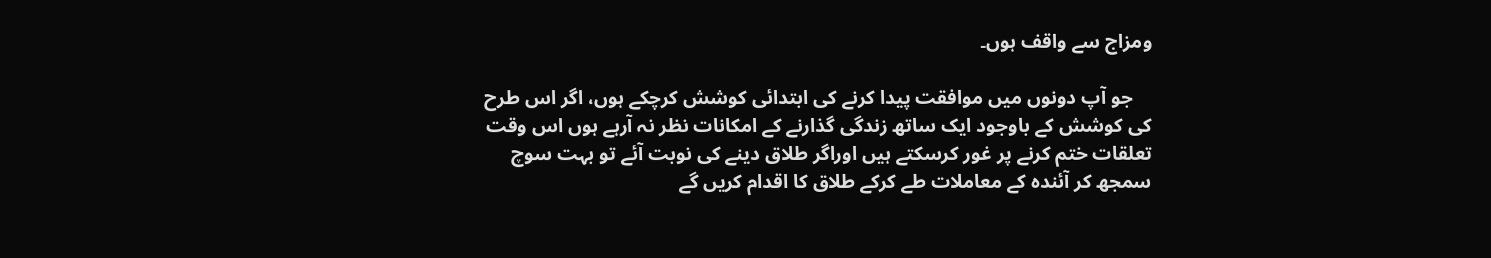ومزاج سے واقف ہوں۔

    جو آپ دونوں میں موافقت پیدا کرنے کی ابتدائی کوشش کرچکے ہوں، اگر اس طرح کی کوشش کے باوجود ایک ساتھ زندگی گذارنے کے امکانات نظر نہ آرہے ہوں اس وقت تعلقات ختم کرنے پر غور کرسکتے ہیں اوراگر طلاق دینے کی نوبت آئے تو بہت سوچ سمجھ کر آئندہ کے معاملات طے کرکے طلاق کا اقدام کریں گے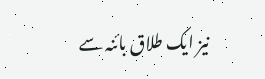نیز ایک طلاق بائنہ سے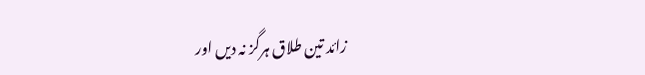زائد تین طلاق ہرگز نہ دیں اور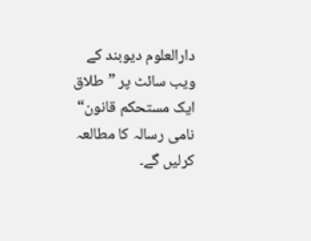دارالعلوم دیوبند کے ویب سائٹ پر ”طلاق ایک مستحکم قانون“ نامی رسالہ کا مطالعہ کرلیں گے۔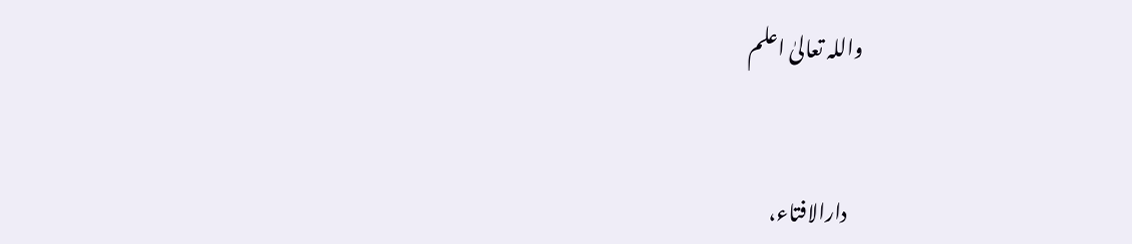واللہ تعالیٰ اعلم


    دارالافتاء،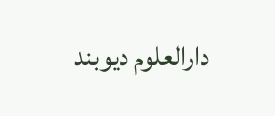دارالعلوم دیوبند